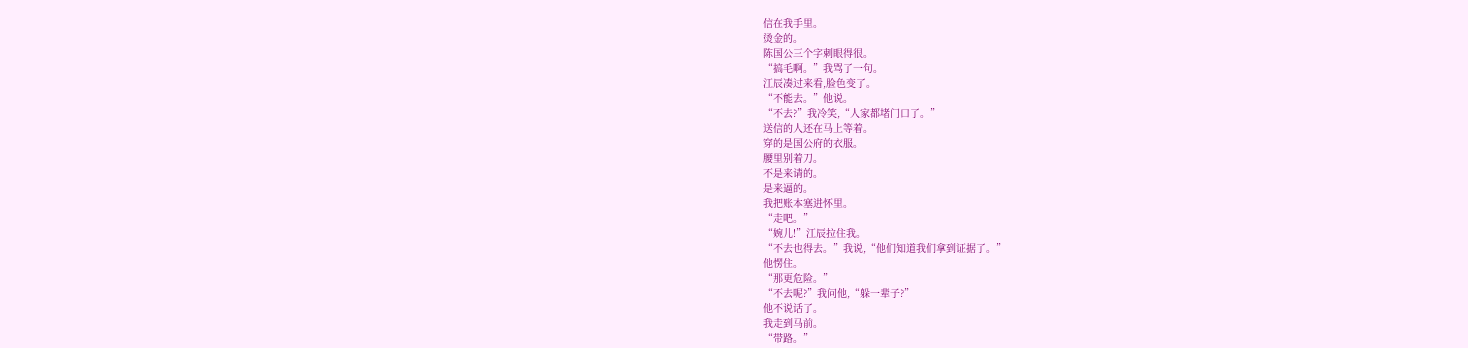信在我手里。
烫金的。
陈国公三个字刺眼得很。
“搞毛啊。”我骂了一句。
江辰凑过来看,脸色变了。
“不能去。”他说。
“不去?”我冷笑,“人家都堵门口了。”
送信的人还在马上等着。
穿的是国公府的衣服。
腰里别着刀。
不是来请的。
是来逼的。
我把账本塞进怀里。
“走吧。”
“婉儿!”江辰拉住我。
“不去也得去。”我说,“他们知道我们拿到证据了。”
他愣住。
“那更危险。”
“不去呢?”我问他,“躲一辈子?”
他不说话了。
我走到马前。
“带路。”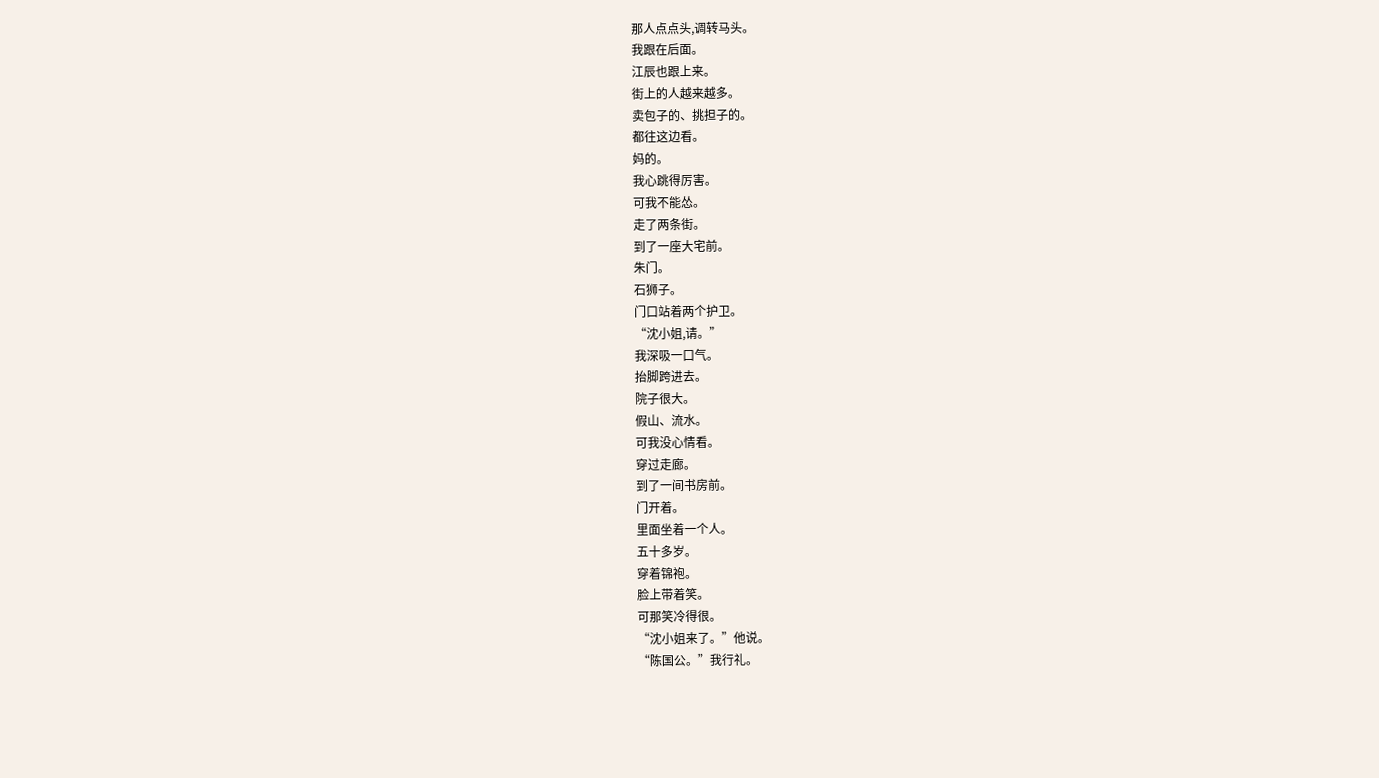那人点点头,调转马头。
我跟在后面。
江辰也跟上来。
街上的人越来越多。
卖包子的、挑担子的。
都往这边看。
妈的。
我心跳得厉害。
可我不能怂。
走了两条街。
到了一座大宅前。
朱门。
石狮子。
门口站着两个护卫。
“沈小姐,请。”
我深吸一口气。
抬脚跨进去。
院子很大。
假山、流水。
可我没心情看。
穿过走廊。
到了一间书房前。
门开着。
里面坐着一个人。
五十多岁。
穿着锦袍。
脸上带着笑。
可那笑冷得很。
“沈小姐来了。”他说。
“陈国公。”我行礼。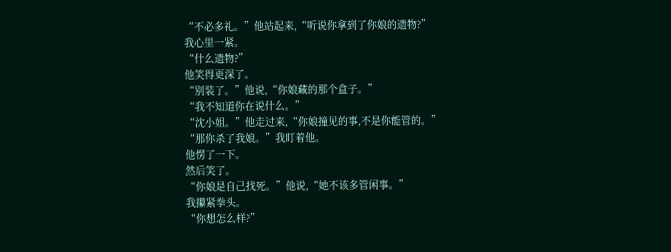“不必多礼。”他站起来,“听说你拿到了你娘的遗物?”
我心里一紧。
“什么遗物?”
他笑得更深了。
“别装了。”他说,“你娘藏的那个盒子。”
“我不知道你在说什么。”
“沈小姐。”他走过来,“你娘撞见的事,不是你能管的。”
“那你杀了我娘。”我盯着他。
他愣了一下。
然后笑了。
“你娘是自己找死。”他说,“她不该多管闲事。”
我攥紧拳头。
“你想怎么样?”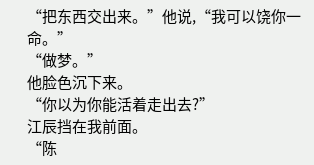“把东西交出来。”他说,“我可以饶你一命。”
“做梦。”
他脸色沉下来。
“你以为你能活着走出去?”
江辰挡在我前面。
“陈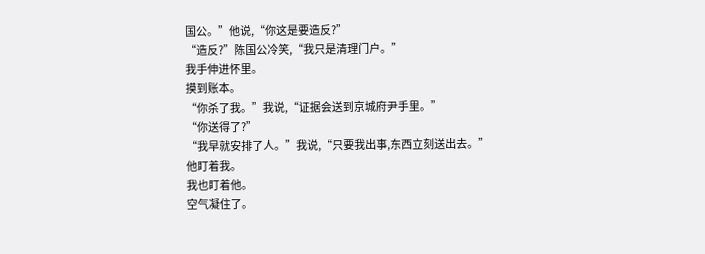国公。”他说,“你这是要造反?”
“造反?”陈国公冷笑,“我只是清理门户。”
我手伸进怀里。
摸到账本。
“你杀了我。”我说,“证据会送到京城府尹手里。”
“你送得了?”
“我早就安排了人。”我说,“只要我出事,东西立刻送出去。”
他盯着我。
我也盯着他。
空气凝住了。